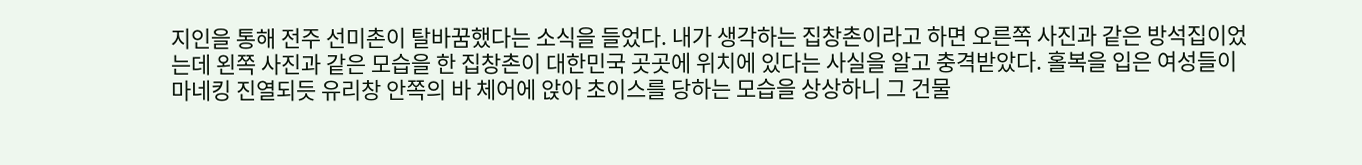지인을 통해 전주 선미촌이 탈바꿈했다는 소식을 들었다. 내가 생각하는 집창촌이라고 하면 오른쪽 사진과 같은 방석집이었는데 왼쪽 사진과 같은 모습을 한 집창촌이 대한민국 곳곳에 위치에 있다는 사실을 알고 충격받았다. 홀복을 입은 여성들이 마네킹 진열되듯 유리창 안쪽의 바 체어에 앉아 초이스를 당하는 모습을 상상하니 그 건물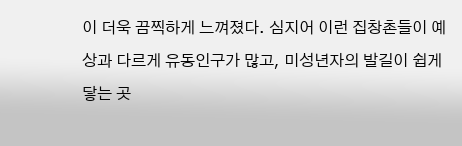이 더욱 끔찍하게 느껴졌다. 심지어 이런 집창촌들이 예상과 다르게 유동인구가 많고, 미성년자의 발길이 쉽게 닿는 곳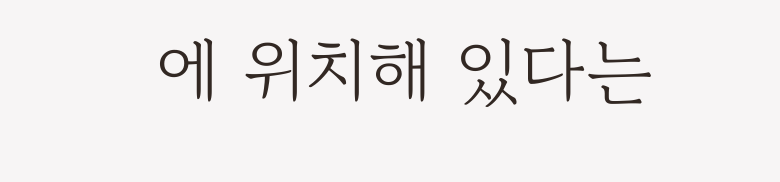에 위치해 있다는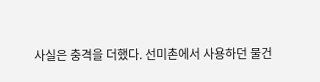사실은 충격을 더했다. 선미촌에서 사용하던 물건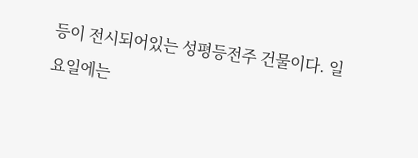등이 전시되어있는 성평등전주 건물이다. 일요일에는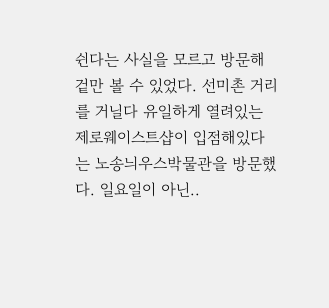쉰다는 사실을 모르고 방문해 겉만 볼 수 있었다. 선미촌 거리를 거닐다 유일하게 열려있는 제로웨이스트샵이 입점해있다는 노송늬우스박물관을 방문했다. 일요일이 아닌..